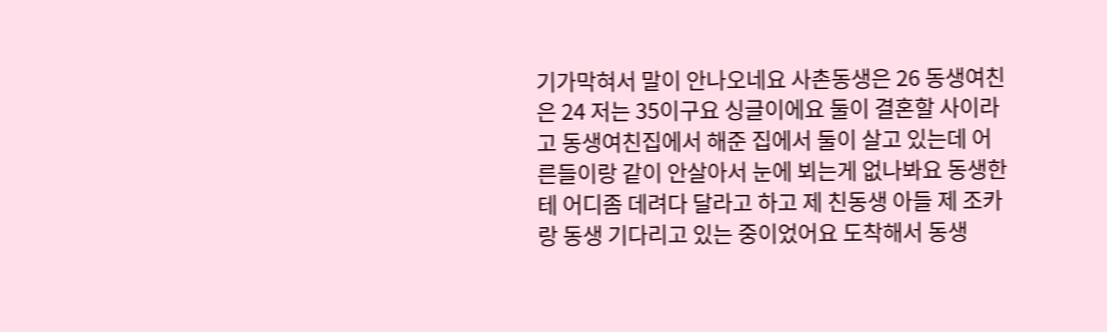기가막혀서 말이 안나오네요 사촌동생은 26 동생여친은 24 저는 35이구요 싱글이에요 둘이 결혼할 사이라고 동생여친집에서 해준 집에서 둘이 살고 있는데 어른들이랑 같이 안살아서 눈에 뵈는게 없나봐요 동생한테 어디좀 데려다 달라고 하고 제 친동생 아들 제 조카랑 동생 기다리고 있는 중이었어요 도착해서 동생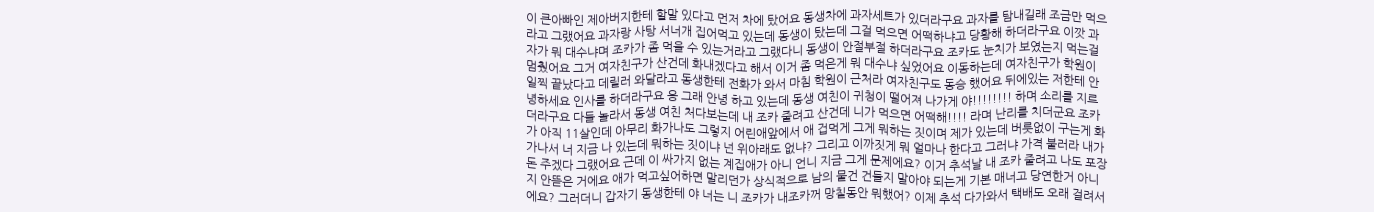이 큰아빠인 제아버지한테 할말 있다고 먼저 차에 탔어요 동생차에 과자세트가 있더라구요 과자를 탐내길래 조금만 먹으라고 그랬어요 과자랑 사탕 서너개 집어먹고 있는데 동생이 탔는데 그걸 먹으면 어떡하냐고 당황해 하더라구요 이깟 과자가 뭐 대수냐며 조카가 좀 먹을 수 있는거라고 그랬다니 동생이 안절부절 하더라구요 조카도 눈치가 보였는지 먹는걸 멈췄어요 그거 여자친구가 산건데 화내겠다고 해서 이거 좀 먹은게 뭐 대수냐 싶었어요 이동하는데 여자친구가 학원이 일찍 끝났다고 데릴러 와달라고 동생한테 전화가 와서 마침 학원이 근처라 여자친구도 동승 했어요 뒤에있는 저한테 안녕하세요 인사를 하더라구요 응 그래 안녕 하고 있는데 동생 여친이 귀청이 떨어져 나가게 야!!!!!!!! 하며 소리를 지르더라구요 다들 놀라서 동생 여친 처다보는데 내 조카 줄려고 산건데 니가 먹으면 어떡해!!!! 라며 난리를 치더군요 조카가 아직 11살인데 아무리 화가나도 그렇지 어린애앞에서 애 겁먹게 그게 뭐하는 짓이며 제가 있는데 버릇없이 구는게 화가나서 너 지금 나 있는데 뭐하는 짓이냐 넌 위아래도 없냐? 그리고 이까짓게 뭐 얼마나 한다고 그러냐 가격 불러라 내가 돈 주겠다 그랬어요 근데 이 싸가지 없는 계집애가 아니 언니 지금 그게 문제에요? 이거 추석날 내 조카 줄려고 나도 포장지 안뜯은 거에요 애가 먹고싶어하면 말리던가 상식적으로 남의 물건 건들지 말아야 되는게 기본 매너고 당연한거 아니에요? 그러더니 갑자기 동생한테 야 너는 니 조카가 내조카꺼 망칠동안 뭐했어? 이제 추석 다가와서 택배도 오래 걸려서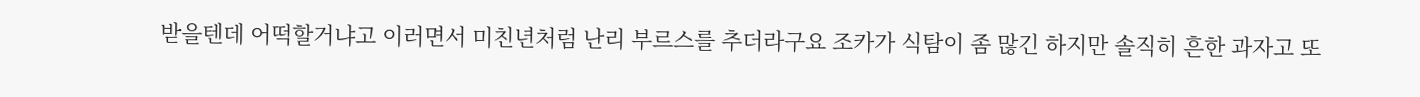받을텐데 어떡할거냐고 이러면서 미친년처럼 난리 부르스를 추더라구요 조카가 식탐이 좀 많긴 하지만 솔직히 흔한 과자고 또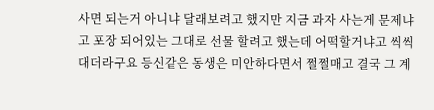사면 되는거 아니냐 달래보려고 했지만 지금 과자 사는게 문제냐고 포장 되어있는 그대로 선물 할려고 했는데 어떡할거냐고 씩씩대더라구요 등신같은 동생은 미안하다면서 쩔쩔매고 결국 그 계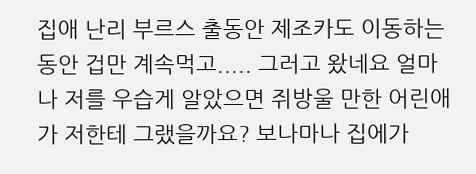집애 난리 부르스 출동안 제조카도 이동하는동안 겁만 계속먹고..... 그러고 왔네요 얼마나 저를 우습게 알았으면 쥐방울 만한 어린애가 저한테 그랬을까요? 보나마나 집에가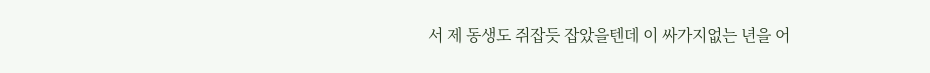서 제 동생도 쥐잡듯 잡았을텐데 이 싸가지없는 년을 어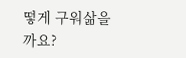떻게 구워삶을까요?